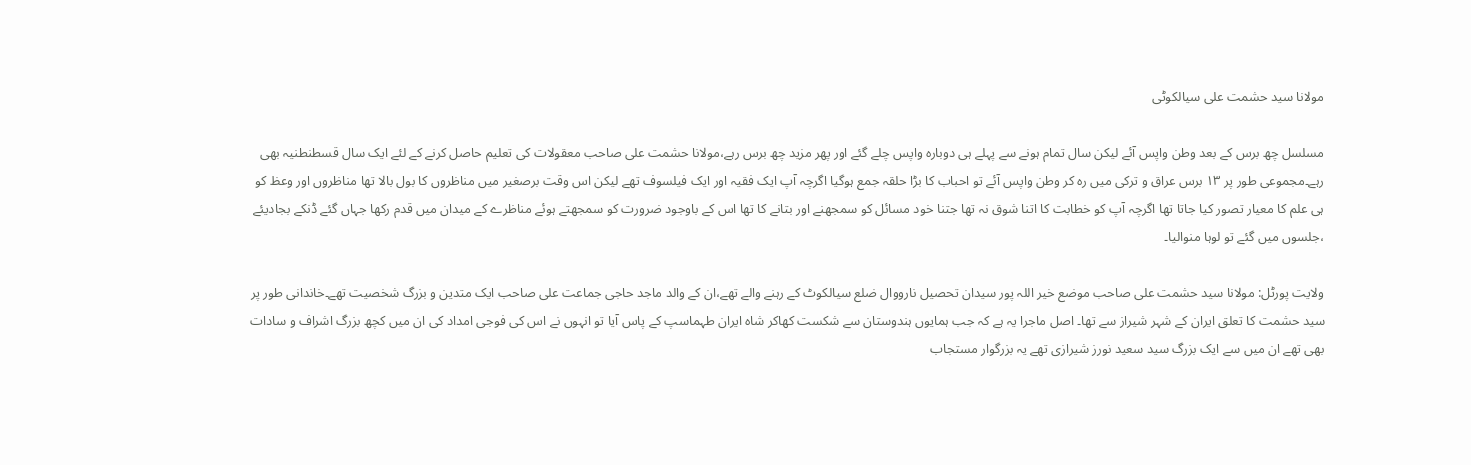مولانا سید حشمت علی سیالکوٹی

مسلسل چھ برس کے بعد وطن واپس آئے لیکن سال تمام ہونے سے پہلے ہی دوبارہ واپس چلے گئے اور پھر مزید چھ برس رہے،مولانا حشمت علی صاحب معقولات کی تعلیم حاصل کرنے کے لئے ایک سال قسطنطنیہ بھی رہے۔مجموعی طور پر ۱۳ برس عراق و ترکی میں رہ کر وطن واپس آئے تو احباب کا بڑا حلقہ جمع ہوگیا اگرچہ آپ ایک فقیہ اور ایک فیلسوف تھے لیکن اس وقت برصغیر میں مناظروں کا بول بالا تھا مناظروں اور وعظ کو ہی علم کا معیار تصور کیا جاتا تھا اگرچہ آپ کو خطابت کا اتنا شوق نہ تھا جتنا خود مسائل کو سمجھنے اور بتانے کا تھا اس کے باوجود ضرورت کو سمجھتے ہوئے مناظرے کے میدان میں قدم رکھا جہاں گئے ڈنکے بجادیئے ،جلسوں میں گئے تو لوہا منوالیا۔

ولایت پورٹل: مولانا سید حشمت علی صاحب موضع خیر اللہ پور سیدان تحصیل نارووال ضلع سیالکوٹ کے رہنے والے تھے،ان کے والد ماجد حاجی جماعت علی صاحب ایک متدین و بزرگ شخصیت تھے۔خاندانی طور پر سید حشمت کا تعلق ایران کے شہر شیراز سے تھا۔ اصل ماجرا یہ ہے کہ جب ہمایوں ہندوستان سے شکست کھاکر شاہ ایران طہماسپ کے پاس آیا تو انہوں نے اس کی فوجی امداد کی ان میں کچھ بزرگ اشراف و سادات بھی تھے ان میں سے ایک بزرگ سید سعید نورز شیرازی تھے یہ بزرگوار مستجاب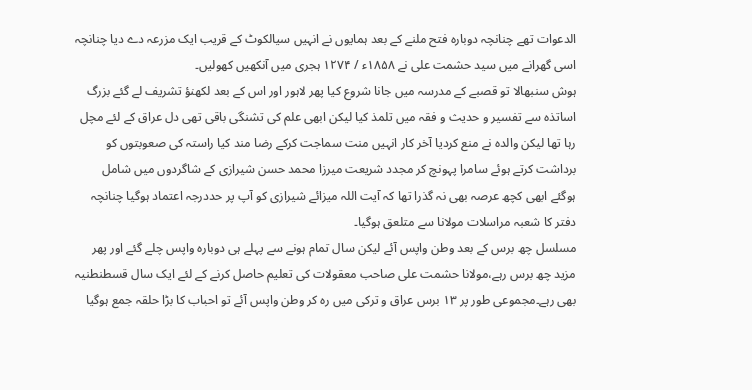الدعوات تھے چنانچہ دوبارہ فتح ملنے کے بعد ہمایوں نے انہیں سیالکوٹ کے قریب ایک مزرعہ دے دیا چنانچہ اسی گھرانے میں سید حشمت علی نے ۱۸۵۸ء / ۱۲۷۴ ہجری میں آنکھیں کھولیں۔
ہوش سنبھالا تو قصبے کے مدرسہ میں جانا شروع کیا پھر لاہور اور اس کے بعد لکھنؤ تشریف لے گئے بزرگ اساتذہ سے تفسیر و حدیث و فقہ میں تلمذ کیا لیکن ابھی علم کی تشنگی باقی تھی دل عراق کے لئے مچل رہا تھا لیکن والدہ نے منع کردیا آخر کار انہیں منت سماجت کرکے رضا مند کیا راستہ کی صعوبتوں کو برداشت کرتے ہوئے سامرا پہونچ کر مجدد شریعت میرزا محمد حسن شیرازی کے شاگردوں میں شامل ہوگئے ابھی کچھ عرصہ بھی نہ گذرا تھا کہ آیت اللہ میزائے شیرازی کو آپ پر حددرجہ اعتماد ہوگیا چنانچہ دفتر کا شعبہ مراسلات مولانا سے متلعق ہوگیا۔
مسلسل چھ برس کے بعد وطن واپس آئے لیکن سال تمام ہونے سے پہلے ہی دوبارہ واپس چلے گئے اور پھر مزید چھ برس رہے،مولانا حشمت علی صاحب معقولات کی تعلیم حاصل کرنے کے لئے ایک سال قسطنطنیہ بھی رہے۔مجموعی طور پر ۱۳ برس عراق و ترکی میں رہ کر وطن واپس آئے تو احباب کا بڑا حلقہ جمع ہوگیا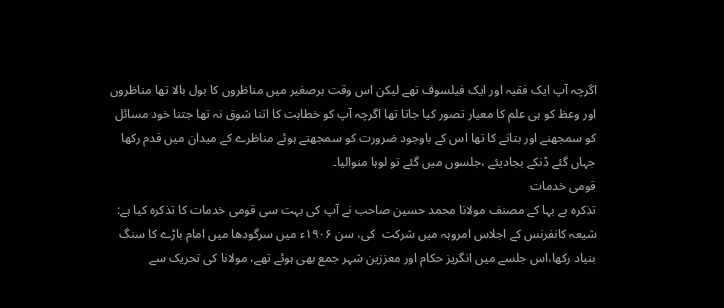اگرچہ آپ ایک فقیہ اور ایک فیلسوف تھے لیکن اس وقت برصغیر میں مناظروں کا بول بالا تھا مناظروں اور وعظ کو ہی علم کا معیار تصور کیا جاتا تھا اگرچہ آپ کو خطابت کا اتنا شوق نہ تھا جتنا خود مسائل کو سمجھنے اور بتانے کا تھا اس کے باوجود ضرورت کو سمجھتے ہوئے مناظرے کے میدان میں قدم رکھا جہاں گئے ڈنکے بجادیئے ،جلسوں میں گئے تو لوہا منوالیا۔
قومی خدمات
تذکرہ بے بہا کے مصنف مولانا محمد حسین صاحب نے آپ کی بہت سی قومی خدمات کا تذکرہ کیا ہے:
شیعہ کانفرنس کے اجلاس امروہہ میں شرکت  کی، سن ۱۹۰۶ء میں سرگودھا میں امام باڑے کا سنگ بنیاد رکھا،اس جلسے میں انگریز حکام اور معززین شہر جمع بھی ہوئے تھے، مولانا کی تحریک سے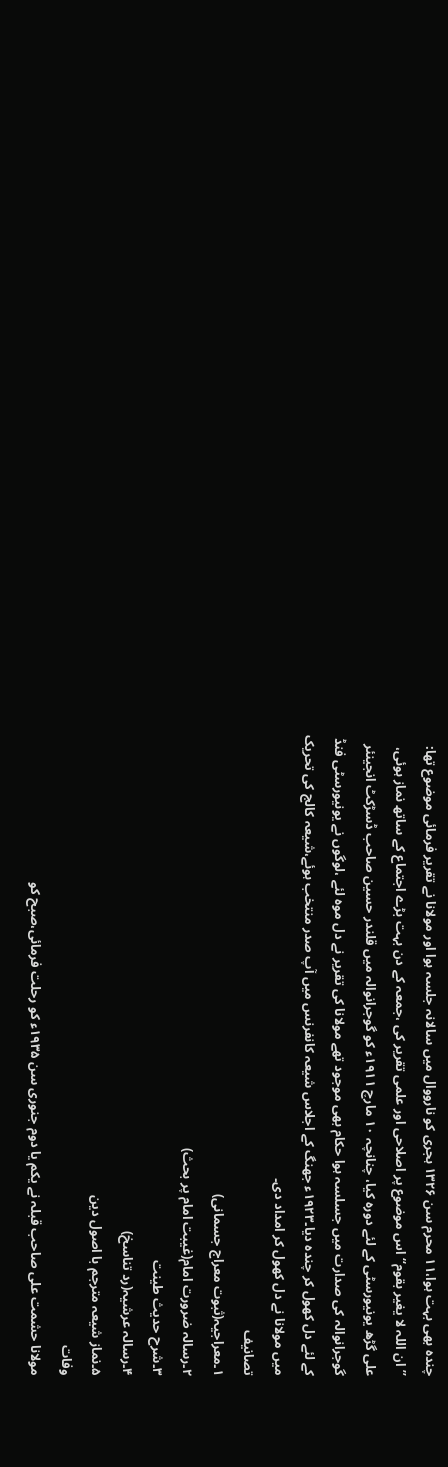چندہ بھی بہت ہوا،۱۱ محرم سن ۱۳۲۶ ہجری کو نارووال میں سالانہ جلسہ ہوا اور مولانا نے تقریر فرمائی موضوع تھا:
’’ان اللہ لا یغیر بقوم‘‘ اس موضوع پر اصلاحی اور علمی تقریر کی ،جمعہ کے دن بہت بڑے اجتماع کے ساتھ نماز ہوئی، علی گڑھ یونیورسٹی کے لئے دورہ کیا، چنانچہ ۱۰ مارچ ۱۹۱۱ء کو گوجرانوالہ میں قلندر حسین صاحب ڈسڑکٹ انجینئر گوجرانوالہ کی صدارت میں جسلسہ ہوا حکام بھی موجود تھے مولانا کی تقریر نے دل موہ لئے ،لوگوں نے یونیورسٹی فنڈ کے لئے دل کھول کر چندہ دیا۔۱۹۲۳ء جھنگ کے اجلاس شیعہ کانفرنس میں آپ صدر منتخب ہوئے،شیعہ کالج کی تحریک میں مولانا نے دل کھول کر امداد دی۔
تصانیف
۱۔معراجیہ(ثبوت معراج جسمانی)
۲۔رسالہ ضرورت امام(غیبت امام پر بحث)
۳۔شرح حدیث طینت
۴۔رسالہ عرشیہ(رد تناسخ)
۵۔نماز شیعہ مترجم با اصول دین
وفات
مولانا حشمت علی صاحب قبلہ نے یکم یا دوم جنوری سن ۱۹۳۵ء کو رحلت فرمائی،صبح کو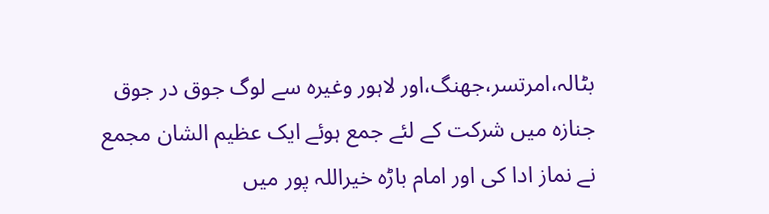بٹالہ،امرتسر،جھنگ،اور لاہور وغیرہ سے لوگ جوق در جوق جنازہ میں شرکت کے لئے جمع ہوئے ایک عظیم الشان مجمع نے نماز ادا کی اور امام باڑہ خیراللہ پور میں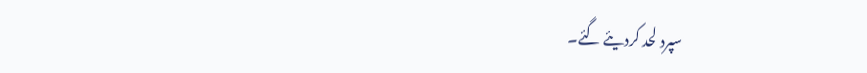سپرد لحد کردیئے گئے۔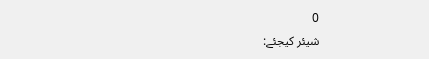0
شیئر کیجئے: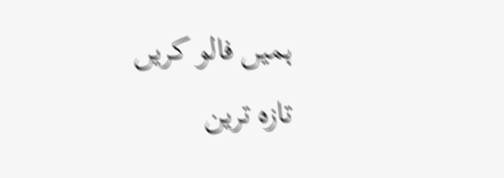ہمیں فالو کریں
تازہ ترین